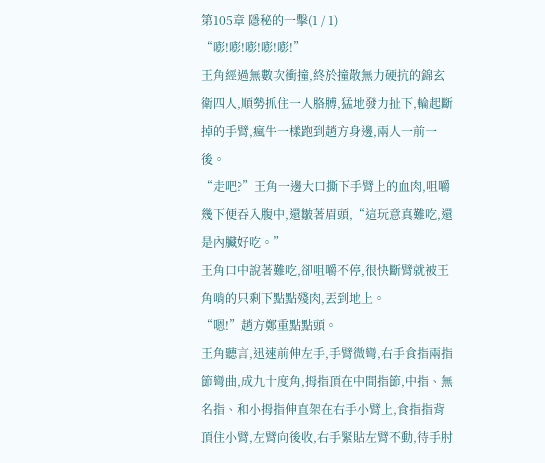第105章 隱秘的一擊(1 / 1)
“嘭!嘭!嘭!嘭!嘭!”
王角經過無數次衝撞,終於撞散無力硬抗的錦玄衛四人,順勢抓住一人胳膊,猛地發力扯下,輪起斷掉的手臂,瘋牛一樣跑到趙方身邊,兩人一前一後。
“走吧?”王角一邊大口撕下手臂上的血肉,咀嚼幾下便吞入腹中,還皺著眉頭,“這玩意真難吃,還是內臟好吃。”
王角口中說著難吃,卻咀嚼不停,很快斷臂就被王角啃的只剩下點點殘肉,丟到地上。
“嗯!”趙方鄭重點點頭。
王角聽言,迅速前伸左手,手臂微彎,右手食指兩指節彎曲,成九十度角,拇指頂在中間指節,中指、無名指、和小拇指伸直架在右手小臂上,食指指背頂住小臂,左臂向後收,右手緊貼左臂不動,待手肘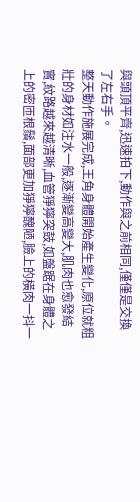與頭頂平齊,迅速拍下,動作與之前相同,僅僅是交換了左右手。
整天動作施展完成,王角身體開始產生變化,原位就粗壯的身材如注水一般,逐漸變高變大,肌肉也愈發結實,紋路越來越清晰,血管猙獰突鼓,如盤踞在身體之上的密匝根鬚,面部更加猙獰醜陋,臉上的橫肉一抖一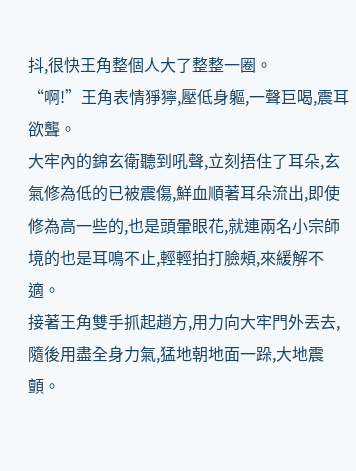抖,很快王角整個人大了整整一圈。
“啊!”王角表情猙獰,壓低身軀,一聲巨喝,震耳欲聾。
大牢內的錦玄衛聽到吼聲,立刻捂住了耳朵,玄氣修為低的已被震傷,鮮血順著耳朵流出,即使修為高一些的,也是頭暈眼花,就連兩名小宗師境的也是耳鳴不止,輕輕拍打臉頰,來緩解不適。
接著王角雙手抓起趙方,用力向大牢門外丟去,隨後用盡全身力氣,猛地朝地面一跺,大地震顫。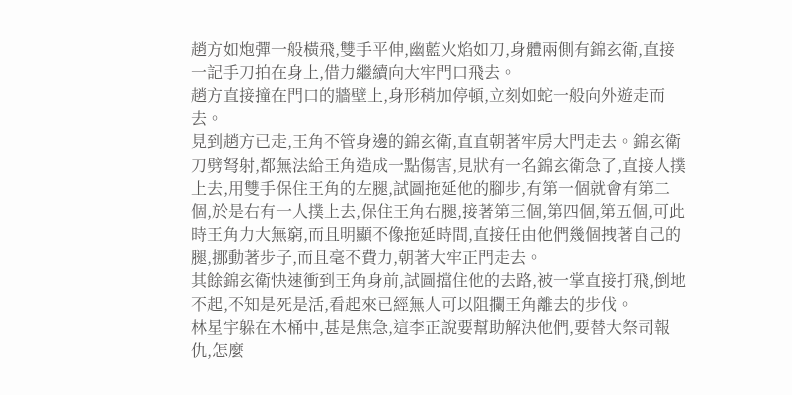趙方如炮彈一般橫飛,雙手平伸,幽藍火焰如刀,身體兩側有錦玄衛,直接一記手刀拍在身上,借力繼續向大牢門口飛去。
趙方直接撞在門口的牆壁上,身形稍加停頓,立刻如蛇一般向外遊走而去。
見到趙方已走,王角不管身邊的錦玄衛,直直朝著牢房大門走去。錦玄衛刀劈弩射,都無法給王角造成一點傷害,見狀有一名錦玄衛急了,直接人撲上去,用雙手保住王角的左腿,試圖拖延他的腳步,有第一個就會有第二個,於是右有一人撲上去,保住王角右腿,接著第三個,第四個,第五個,可此時王角力大無窮,而且明顯不像拖延時間,直接任由他們幾個拽著自己的腿,挪動著步子,而且毫不費力,朝著大牢正門走去。
其餘錦玄衛快速衝到王角身前,試圖擋住他的去路,被一掌直接打飛,倒地不起,不知是死是活,看起來已經無人可以阻攔王角離去的步伐。
林星宇躲在木桶中,甚是焦急,這李正說要幫助解決他們,要替大祭司報仇,怎麼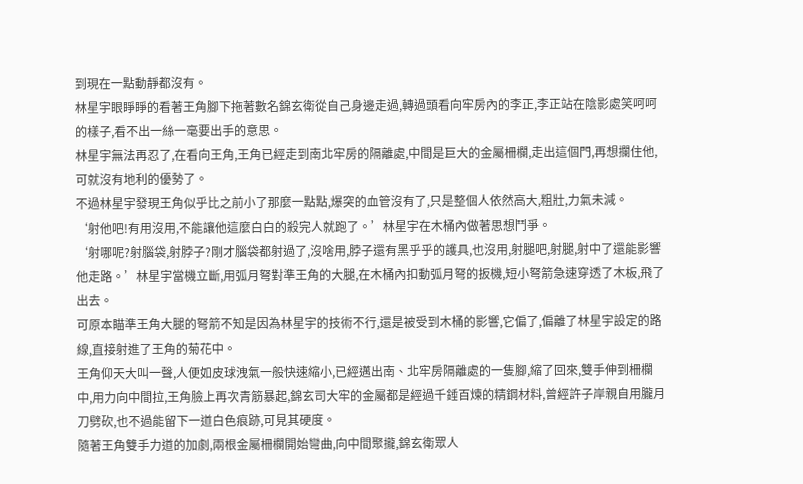到現在一點動靜都沒有。
林星宇眼睜睜的看著王角腳下拖著數名錦玄衛從自己身邊走過,轉過頭看向牢房內的李正,李正站在陰影處笑呵呵的樣子,看不出一絲一毫要出手的意思。
林星宇無法再忍了,在看向王角,王角已經走到南北牢房的隔離處,中間是巨大的金屬柵欄,走出這個門,再想攔住他,可就沒有地利的優勢了。
不過林星宇發現王角似乎比之前小了那麼一點點,爆突的血管沒有了,只是整個人依然高大,粗壯,力氣未減。
‘射他吧!有用沒用,不能讓他這麼白白的殺完人就跑了。’林星宇在木桶內做著思想鬥爭。
‘射哪呢?射腦袋,射脖子?剛才腦袋都射過了,沒啥用,脖子還有黑乎乎的護具,也沒用,射腿吧,射腿,射中了還能影響他走路。’林星宇當機立斷,用弧月弩對準王角的大腿,在木桶內扣動弧月弩的扳機,短小弩箭急速穿透了木板,飛了出去。
可原本瞄準王角大腿的弩箭不知是因為林星宇的技術不行,還是被受到木桶的影響,它偏了,偏離了林星宇設定的路線,直接射進了王角的菊花中。
王角仰天大叫一聲,人便如皮球洩氣一般快速縮小,已經邁出南、北牢房隔離處的一隻腳,縮了回來,雙手伸到柵欄中,用力向中間拉,王角臉上再次青筋暴起,錦玄司大牢的金屬都是經過千錘百煉的精鋼材料,曾經許子岸親自用朧月刀劈砍,也不過能留下一道白色痕跡,可見其硬度。
隨著王角雙手力道的加劇,兩根金屬柵欄開始彎曲,向中間聚攏,錦玄衛眾人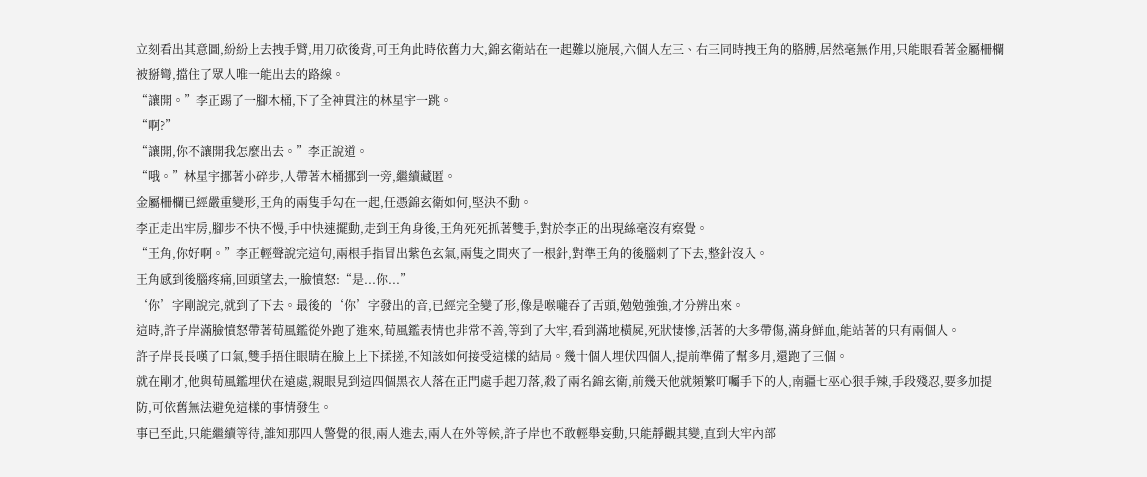立刻看出其意圖,紛紛上去拽手臂,用刀砍後背,可王角此時依舊力大,錦玄衛站在一起難以施展,六個人左三、右三同時拽王角的胳膊,居然毫無作用,只能眼看著金屬柵欄被掰彎,擋住了眾人唯一能出去的路線。
“讓開。”李正踢了一腳木桶,下了全神貫注的林星宇一跳。
“啊?”
“讓開,你不讓開我怎麼出去。”李正說道。
“哦。”林星宇挪著小碎步,人帶著木桶挪到一旁,繼續藏匿。
金屬柵欄已經嚴重變形,王角的兩隻手勾在一起,任憑錦玄衛如何,堅決不動。
李正走出牢房,腳步不快不慢,手中快速擺動,走到王角身後,王角死死抓著雙手,對於李正的出現絲毫沒有察覺。
“王角,你好啊。”李正輕聲說完這句,兩根手指冒出紫色玄氣,兩隻之間夾了一根針,對準王角的後腦刺了下去,整針沒入。
王角感到後腦疼痛,回頭望去,一臉憤怒:“是...你...”
‘你’字剛說完,就到了下去。最後的‘你’字發出的音,已經完全變了形,像是喉嚨吞了舌頭,勉勉強強,才分辨出來。
這時,許子岸滿臉憤怒帶著荀風鑑從外跑了進來,荀風鑑表情也非常不善,等到了大牢,看到滿地橫屍,死狀悽慘,活著的大多帶傷,滿身鮮血,能站著的只有兩個人。
許子岸長長嘆了口氣,雙手捂住眼睛在臉上上下揉搓,不知該如何接受這樣的結局。幾十個人埋伏四個人,提前準備了幫多月,還跑了三個。
就在剛才,他與荀風鑑埋伏在遠處,親眼見到這四個黑衣人落在正門處手起刀落,殺了兩名錦玄衛,前幾天他就頻繁叮囑手下的人,南疆七巫心狠手辣,手段殘忍,要多加提防,可依舊無法避免這樣的事情發生。
事已至此,只能繼續等待,誰知那四人警覺的很,兩人進去,兩人在外等候,許子岸也不敢輕舉妄動,只能靜觀其變,直到大牢內部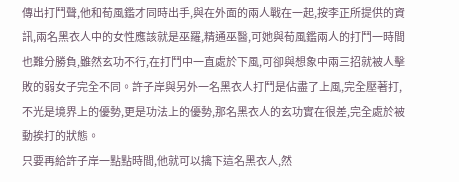傳出打鬥聲,他和荀風鑑才同時出手,與在外面的兩人戰在一起,按李正所提供的資訊,兩名黑衣人中的女性應該就是巫羅,精通巫醫,可她與荀風鑑兩人的打鬥一時間也難分勝負,雖然玄功不行,在打鬥中一直處於下風,可卻與想象中兩三招就被人擊敗的弱女子完全不同。許子岸與另外一名黑衣人打鬥是佔盡了上風,完全壓著打,不光是境界上的優勢,更是功法上的優勢,那名黑衣人的玄功實在很差,完全處於被動挨打的狀態。
只要再給許子岸一點點時間,他就可以擒下這名黑衣人,然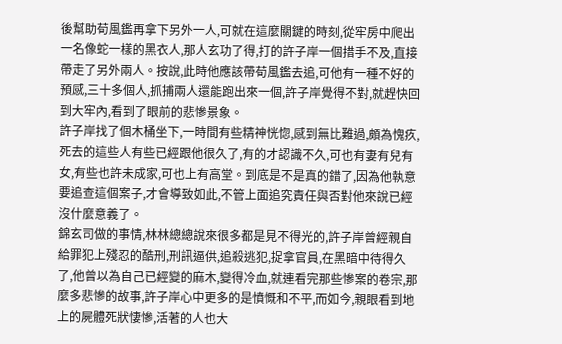後幫助荀風鑑再拿下另外一人,可就在這麼關鍵的時刻,從牢房中爬出一名像蛇一樣的黑衣人,那人玄功了得,打的許子岸一個措手不及,直接帶走了另外兩人。按說,此時他應該帶荀風鑑去追,可他有一種不好的預感,三十多個人,抓捕兩人還能跑出來一個,許子岸覺得不對,就趕快回到大牢內,看到了眼前的悲慘景象。
許子岸找了個木桶坐下,一時間有些精神恍惚,感到無比難過,頗為愧疚,死去的這些人有些已經跟他很久了,有的才認識不久,可也有妻有兒有女,有些也許未成家,可也上有高堂。到底是不是真的錯了,因為他執意要追查這個案子,才會導致如此,不管上面追究責任與否對他來說已經沒什麼意義了。
錦玄司做的事情,林林總總說來很多都是見不得光的,許子岸曾經親自給罪犯上殘忍的酷刑,刑訊逼供,追殺逃犯,捉拿官員,在黑暗中待得久了,他曾以為自己已經變的麻木,變得冷血,就連看完那些慘案的卷宗,那麼多悲慘的故事,許子岸心中更多的是憤慨和不平,而如今,親眼看到地上的屍體死狀悽慘,活著的人也大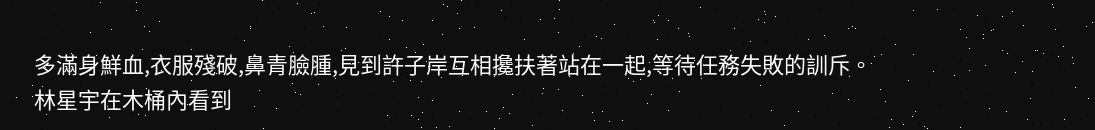多滿身鮮血,衣服殘破,鼻青臉腫,見到許子岸互相攙扶著站在一起,等待任務失敗的訓斥。
林星宇在木桶內看到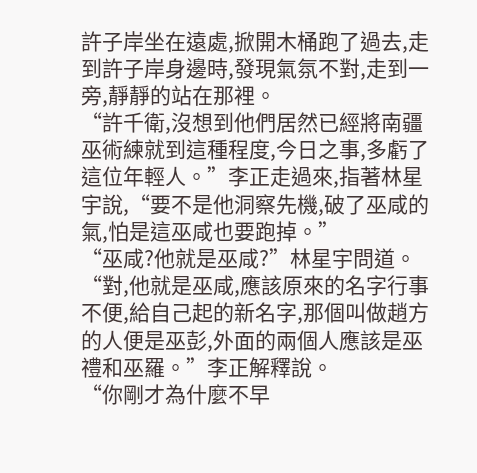許子岸坐在遠處,掀開木桶跑了過去,走到許子岸身邊時,發現氣氛不對,走到一旁,靜靜的站在那裡。
“許千衛,沒想到他們居然已經將南疆巫術練就到這種程度,今日之事,多虧了這位年輕人。”李正走過來,指著林星宇說,“要不是他洞察先機,破了巫咸的氣,怕是這巫咸也要跑掉。”
“巫咸?他就是巫咸?”林星宇問道。
“對,他就是巫咸,應該原來的名字行事不便,給自己起的新名字,那個叫做趙方的人便是巫彭,外面的兩個人應該是巫禮和巫羅。”李正解釋說。
“你剛才為什麼不早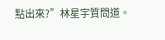點出來?”林星宇質問道。